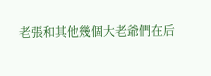老張和其他幾個大老爺們在后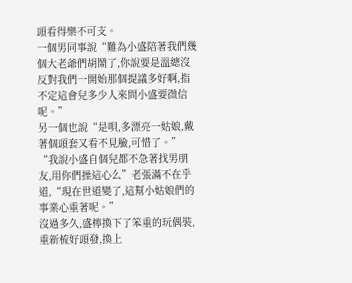頭看得樂不可支。
一個男同事說“難為小盛陪著我們幾個大老爺們胡鬧了,你說要是溫總沒反對我們一開始那個提議多好啊,指不定這會兒多少人來問小盛要微信呢。”
另一個也說“是唄,多漂亮一姑娘,戴著個頭套又看不見臉,可惜了。”
“我說小盛自個兒都不急著找男朋友,用你們操這心么”老張滿不在乎道,“現在世道變了,這幫小姑娘們的事業心重著呢。”
沒過多久,盛檸換下了笨重的玩偶裝,重新梳好頭發,換上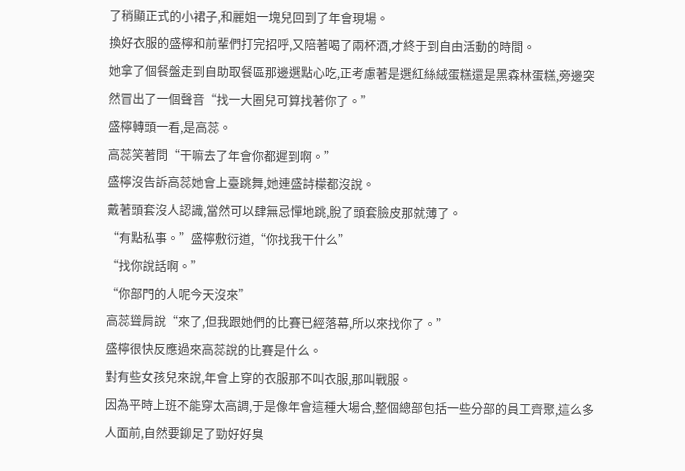了稍顯正式的小裙子,和麗姐一塊兒回到了年會現場。
換好衣服的盛檸和前輩們打完招呼,又陪著喝了兩杯酒,才終于到自由活動的時間。
她拿了個餐盤走到自助取餐區那邊選點心吃,正考慮著是選紅絲絨蛋糕還是黑森林蛋糕,旁邊突然冒出了一個聲音“找一大圈兒可算找著你了。”
盛檸轉頭一看,是高蕊。
高蕊笑著問“干嘛去了年會你都遲到啊。”
盛檸沒告訴高蕊她會上臺跳舞,她連盛詩檬都沒說。
戴著頭套沒人認識,當然可以肆無忌憚地跳,脫了頭套臉皮那就薄了。
“有點私事。”盛檸敷衍道,“你找我干什么”
“找你說話啊。”
“你部門的人呢今天沒來”
高蕊聳肩說“來了,但我跟她們的比賽已經落幕,所以來找你了。”
盛檸很快反應過來高蕊說的比賽是什么。
對有些女孩兒來說,年會上穿的衣服那不叫衣服,那叫戰服。
因為平時上班不能穿太高調,于是像年會這種大場合,整個總部包括一些分部的員工齊聚,這么多人面前,自然要鉚足了勁好好臭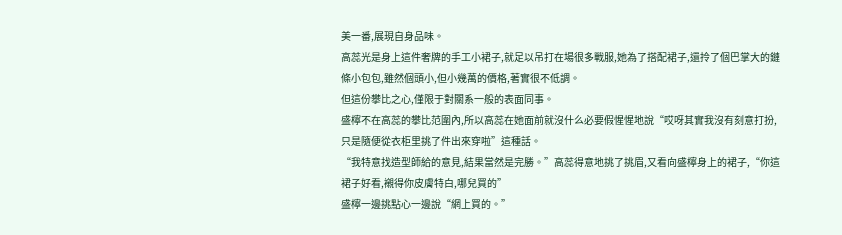美一番,展現自身品味。
高蕊光是身上這件奢牌的手工小裙子,就足以吊打在場很多戰服,她為了搭配裙子,還拎了個巴掌大的鏈條小包包,雖然個頭小,但小幾萬的價格,著實很不低調。
但這份攀比之心,僅限于對關系一般的表面同事。
盛檸不在高蕊的攀比范圍內,所以高蕊在她面前就沒什么必要假惺惺地說“哎呀其實我沒有刻意打扮,只是隨便從衣柜里挑了件出來穿啦”這種話。
“我特意找造型師給的意見,結果當然是完勝。”高蕊得意地挑了挑眉,又看向盛檸身上的裙子,“你這裙子好看,襯得你皮膚特白,哪兒買的”
盛檸一邊挑點心一邊說“網上買的。”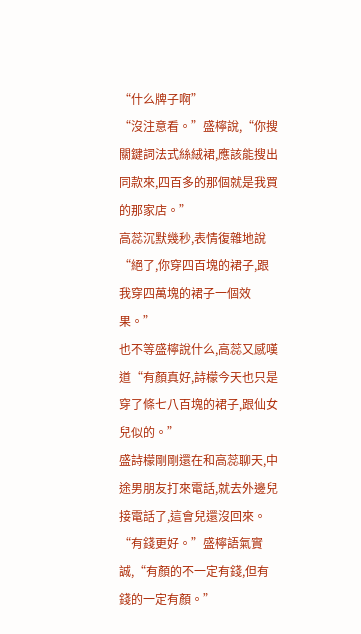“什么牌子啊”
“沒注意看。”盛檸說,“你搜關鍵詞法式絲絨裙,應該能搜出同款來,四百多的那個就是我買的那家店。”
高蕊沉默幾秒,表情復雜地說“絕了,你穿四百塊的裙子,跟我穿四萬塊的裙子一個效果。”
也不等盛檸說什么,高蕊又感嘆道“有顏真好,詩檬今天也只是穿了條七八百塊的裙子,跟仙女兒似的。”
盛詩檬剛剛還在和高蕊聊天,中途男朋友打來電話,就去外邊兒接電話了,這會兒還沒回來。
“有錢更好。”盛檸語氣實誠,“有顏的不一定有錢,但有錢的一定有顏。”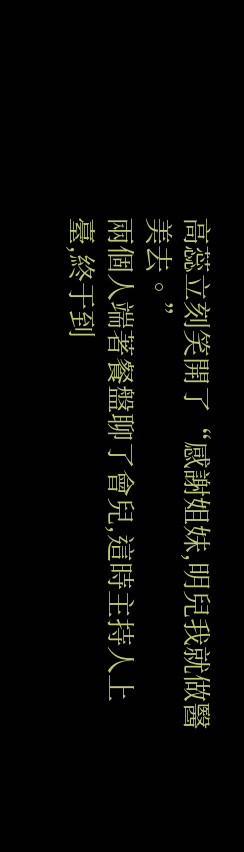高蕊立刻笑開了“感謝姐妹,明兒我就做醫美去。”
兩個人端著餐盤聊了會兒,這時主持人上臺,終于到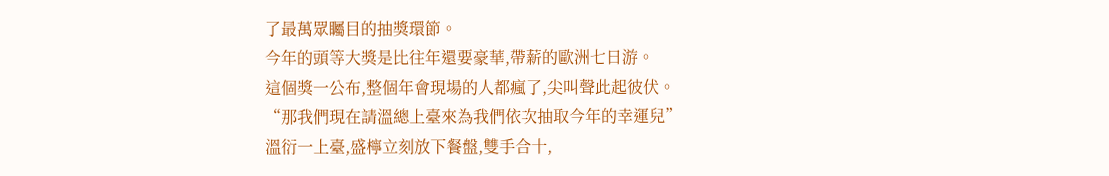了最萬眾矚目的抽獎環節。
今年的頭等大獎是比往年還要豪華,帶薪的歐洲七日游。
這個獎一公布,整個年會現場的人都瘋了,尖叫聲此起彼伏。
“那我們現在請溫總上臺來為我們依次抽取今年的幸運兒”
溫衍一上臺,盛檸立刻放下餐盤,雙手合十,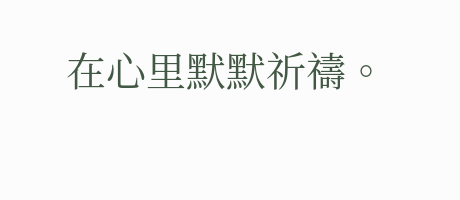在心里默默祈禱。